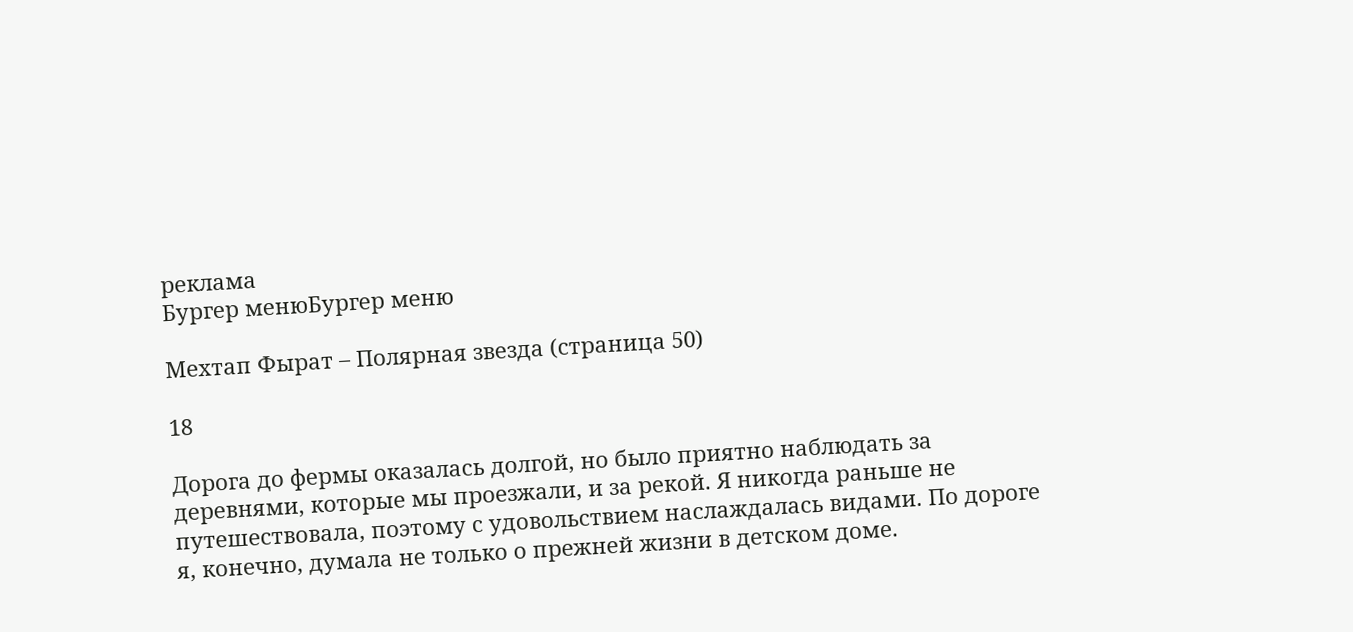реклама
Бургер менюБургер меню

Мехтап Фырат – Полярная звезда (страница 50)

18

Дорога до фермы оказалась долгой, но было приятно наблюдать за деревнями, которые мы проезжали, и за рекой. Я никогда раньше не путешествовала, поэтому с удовольствием наслаждалась видами. По дороге я, конечно, думала не только о прежней жизни в детском доме.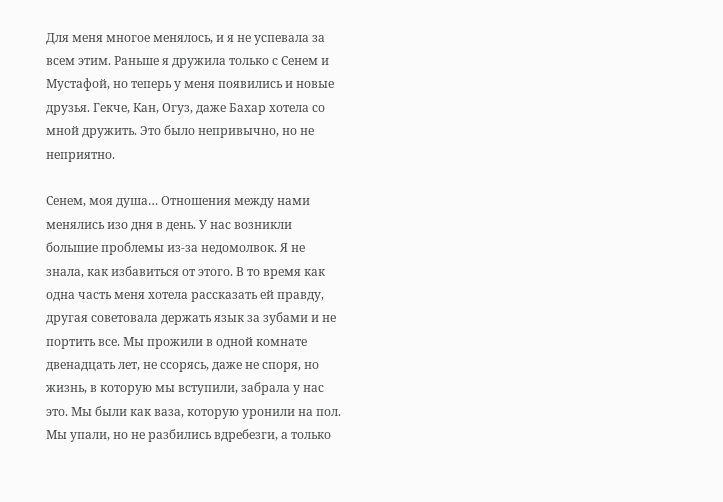Для меня многое менялось, и я не успевала за всем этим. Раньше я дружила только с Сенем и Мустафой, но теперь у меня появились и новые друзья. Гекче, Кан, Огуз, даже Бахар хотела со мной дружить. Это было непривычно, но не неприятно.

Сенем, моя душа… Отношения между нами менялись изо дня в день. У нас возникли большие проблемы из-за недомолвок. Я не знала, как избавиться от этого. В то время как одна часть меня хотела рассказать ей правду, другая советовала держать язык за зубами и не портить все. Мы прожили в одной комнате двенадцать лет, не ссорясь, даже не споря, но жизнь, в которую мы вступили, забрала у нас это. Мы были как ваза, которую уронили на пол. Мы упали, но не разбились вдребезги, а только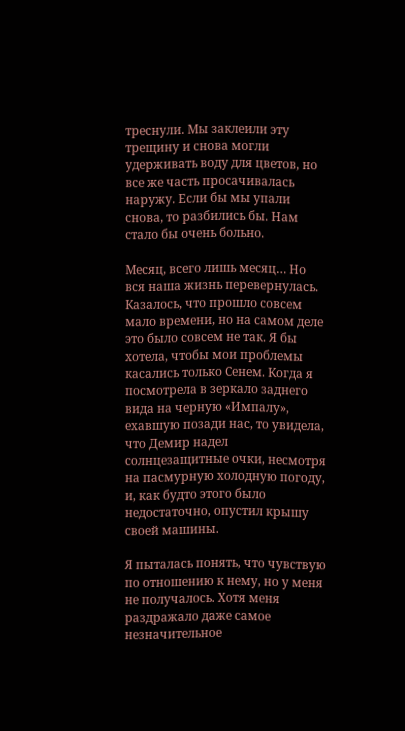треснули. Мы заклеили эту трещину и снова могли удерживать воду для цветов, но все же часть просачивалась наружу. Если бы мы упали снова, то разбились бы. Нам стало бы очень больно.

Месяц, всего лишь месяц… Но вся наша жизнь перевернулась. Казалось, что прошло совсем мало времени, но на самом деле это было совсем не так. Я бы хотела, чтобы мои проблемы касались только Сенем. Когда я посмотрела в зеркало заднего вида на черную «Импалу», ехавшую позади нас, то увидела, что Демир надел солнцезащитные очки, несмотря на пасмурную холодную погоду, и, как будто этого было недостаточно, опустил крышу своей машины.

Я пыталась понять, что чувствую по отношению к нему, но у меня не получалось. Хотя меня раздражало даже самое незначительное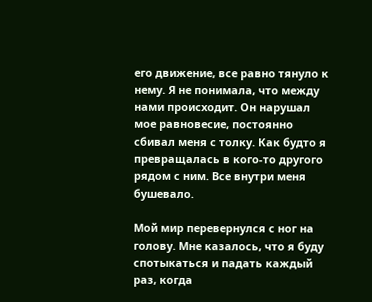его движение, все равно тянуло к нему. Я не понимала, что между нами происходит. Он нарушал мое равновесие, постоянно сбивал меня с толку. Как будто я превращалась в кого-то другого рядом с ним. Все внутри меня бушевало.

Мой мир перевернулся с ног на голову. Мне казалось, что я буду спотыкаться и падать каждый раз, когда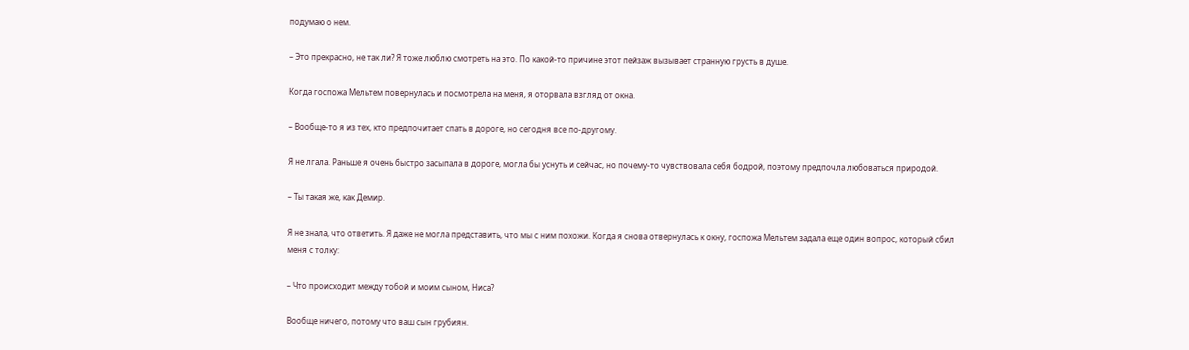подумаю о нем.

– Это прекрасно, не так ли? Я тоже люблю смотреть на это. По какой-то причине этот пейзаж вызывает странную грусть в душе.

Когда госпожа Мельтем повернулась и посмотрела на меня, я оторвала взгляд от окна.

– Вообще-то я из тех, кто предпочитает спать в дороге, но сегодня все по-другому.

Я не лгала. Раньше я очень быстро засыпала в дороге, могла бы уснуть и сейчас, но почему-то чувствовала себя бодрой, поэтому предпочла любоваться природой.

– Ты такая же, как Демир.

Я не знала, что ответить. Я даже не могла представить, что мы с ним похожи. Когда я снова отвернулась к окну, госпожа Мельтем задала еще один вопрос, который сбил меня с толку:

– Что происходит между тобой и моим сыном, Ниса?

Вообще ничего, потому что ваш сын грубиян.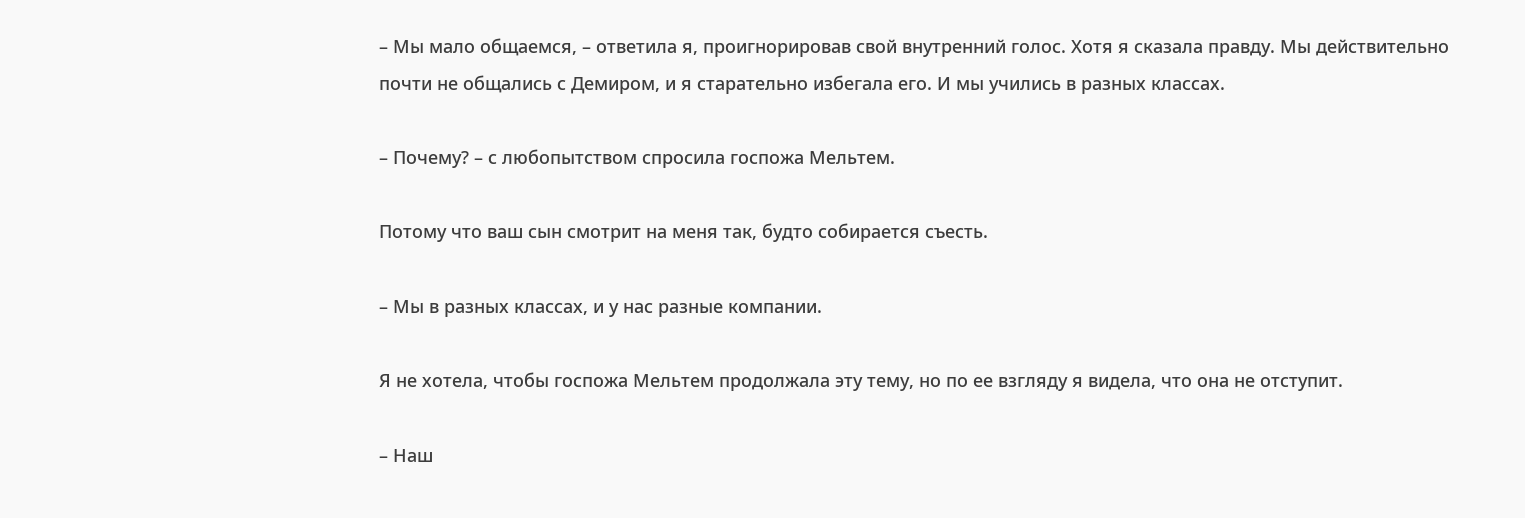– Мы мало общаемся, – ответила я, проигнорировав свой внутренний голос. Хотя я сказала правду. Мы действительно почти не общались с Демиром, и я старательно избегала его. И мы учились в разных классах.

– Почему? – с любопытством спросила госпожа Мельтем.

Потому что ваш сын смотрит на меня так, будто собирается съесть.

– Мы в разных классах, и у нас разные компании.

Я не хотела, чтобы госпожа Мельтем продолжала эту тему, но по ее взгляду я видела, что она не отступит.

– Наш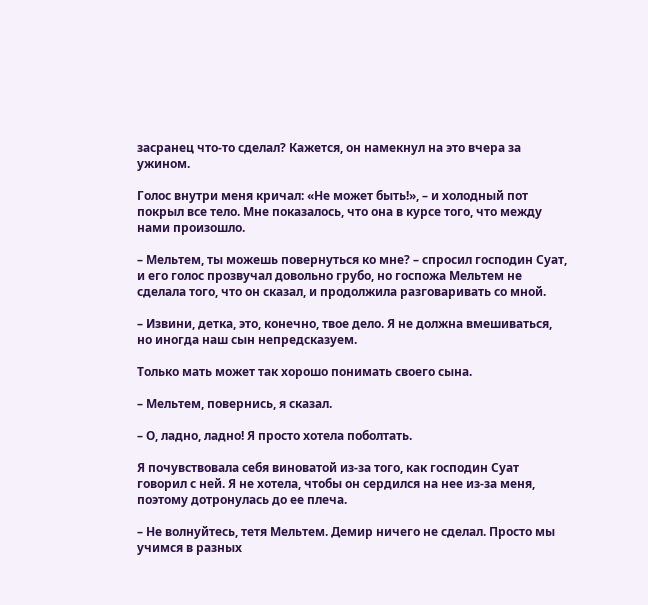засранец что-то сделал? Кажется, он намекнул на это вчера за ужином.

Голос внутри меня кричал: «Не может быть!», – и холодный пот покрыл все тело. Мне показалось, что она в курсе того, что между нами произошло.

– Мельтем, ты можешь повернуться ко мне? – спросил господин Суат, и его голос прозвучал довольно грубо, но госпожа Мельтем не сделала того, что он сказал, и продолжила разговаривать со мной.

– Извини, детка, это, конечно, твое дело. Я не должна вмешиваться, но иногда наш сын непредсказуем.

Только мать может так хорошо понимать своего сына.

– Мельтем, повернись, я сказал.

– О, ладно, ладно! Я просто хотела поболтать.

Я почувствовала себя виноватой из-за того, как господин Суат говорил с ней. Я не хотела, чтобы он сердился на нее из-за меня, поэтому дотронулась до ее плеча.

– Не волнуйтесь, тетя Мельтем. Демир ничего не сделал. Просто мы учимся в разных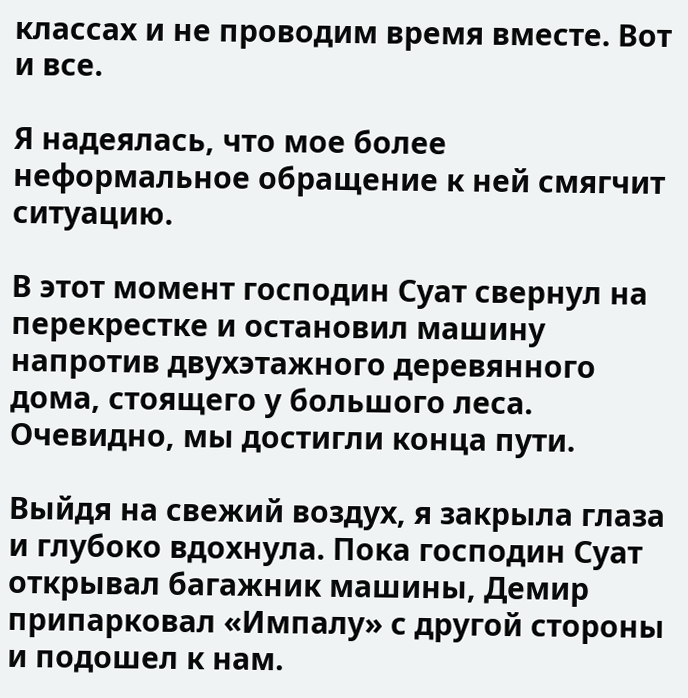классах и не проводим время вместе. Вот и все.

Я надеялась, что мое более неформальное обращение к ней смягчит ситуацию.

В этот момент господин Суат свернул на перекрестке и остановил машину напротив двухэтажного деревянного дома, стоящего у большого леса. Очевидно, мы достигли конца пути.

Выйдя на свежий воздух, я закрыла глаза и глубоко вдохнула. Пока господин Суат открывал багажник машины, Демир припарковал «Импалу» с другой стороны и подошел к нам.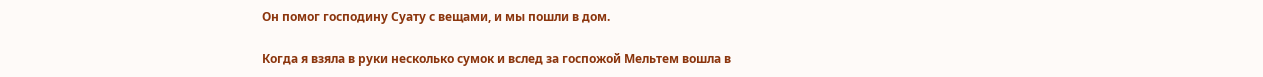Он помог господину Суату с вещами, и мы пошли в дом.

Когда я взяла в руки несколько сумок и вслед за госпожой Мельтем вошла в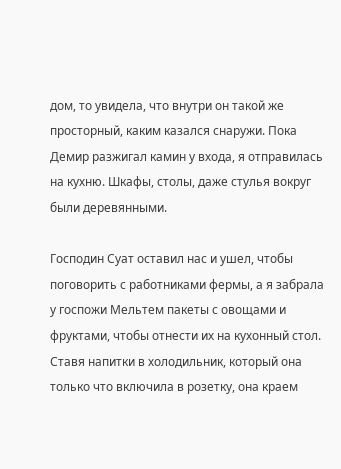дом, то увидела, что внутри он такой же просторный, каким казался снаружи. Пока Демир разжигал камин у входа, я отправилась на кухню. Шкафы, столы, даже стулья вокруг были деревянными.

Господин Суат оставил нас и ушел, чтобы поговорить с работниками фермы, а я забрала у госпожи Мельтем пакеты с овощами и фруктами, чтобы отнести их на кухонный стол. Ставя напитки в холодильник, который она только что включила в розетку, она краем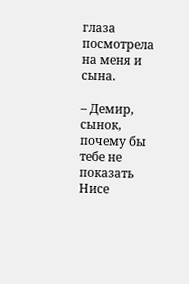глаза посмотрела на меня и сына.

– Демир, сынок, почему бы тебе не показать Нисе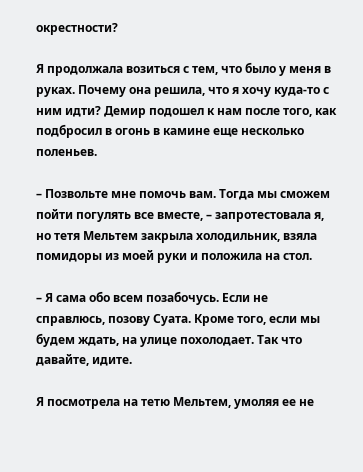окрестности?

Я продолжала возиться с тем, что было у меня в руках. Почему она решила, что я хочу куда-то с ним идти? Демир подошел к нам после того, как подбросил в огонь в камине еще несколько поленьев.

– Позвольте мне помочь вам. Тогда мы сможем пойти погулять все вместе, – запротестовала я, но тетя Мельтем закрыла холодильник, взяла помидоры из моей руки и положила на стол.

– Я сама обо всем позабочусь. Если не справлюсь, позову Суата. Кроме того, если мы будем ждать, на улице похолодает. Так что давайте, идите.

Я посмотрела на тетю Мельтем, умоляя ее не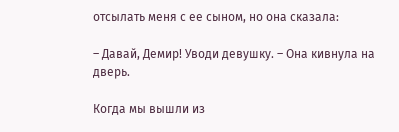отсылать меня с ее сыном, но она сказала:

– Давай, Демир! Уводи девушку. – Она кивнула на дверь.

Когда мы вышли из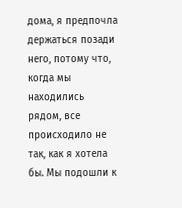дома, я предпочла держаться позади него, потому что, когда мы находились рядом, все происходило не так, как я хотела бы. Мы подошли к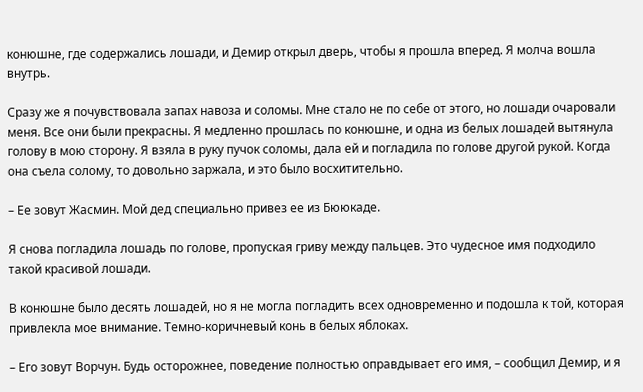конюшне, где содержались лошади, и Демир открыл дверь, чтобы я прошла вперед. Я молча вошла внутрь.

Сразу же я почувствовала запах навоза и соломы. Мне стало не по себе от этого, но лошади очаровали меня. Все они были прекрасны. Я медленно прошлась по конюшне, и одна из белых лошадей вытянула голову в мою сторону. Я взяла в руку пучок соломы, дала ей и погладила по голове другой рукой. Когда она съела солому, то довольно заржала, и это было восхитительно.

– Ее зовут Жасмин. Мой дед специально привез ее из Бююкаде.

Я снова погладила лошадь по голове, пропуская гриву между пальцев. Это чудесное имя подходило такой красивой лошади.

В конюшне было десять лошадей, но я не могла погладить всех одновременно и подошла к той, которая привлекла мое внимание. Темно-коричневый конь в белых яблоках.

– Его зовут Ворчун. Будь осторожнее, поведение полностью оправдывает его имя, – сообщил Демир, и я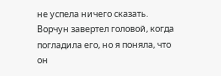не успела ничего сказать. Ворчун завертел головой, когда погладила его, но я поняла, что он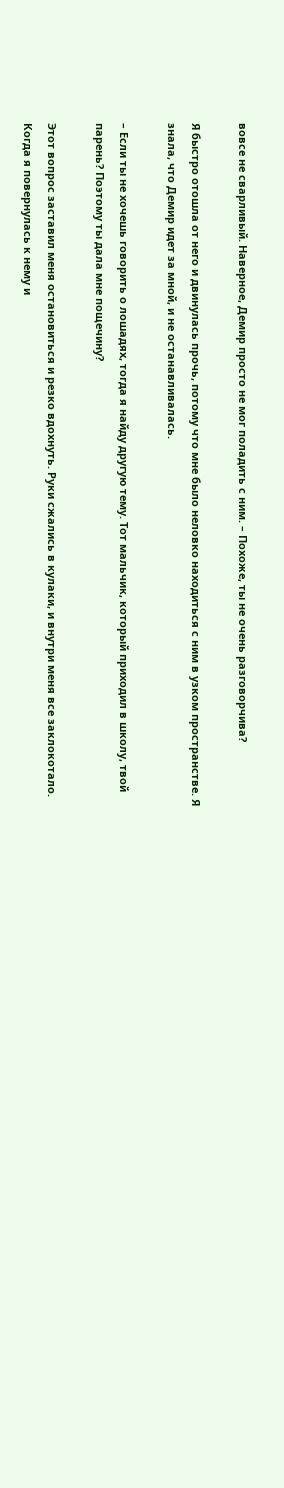вовсе не сварливый. Наверное, Демир просто не мог поладить с ним. – Похоже, ты не очень разговорчива?

Я быстро отошла от него и двинулась прочь, потому что мне было неловко находиться с ним в узком пространстве. Я знала, что Демир идет за мной, и не останавливалась.

– Если ты не хочешь говорить о лошадях, тогда я найду другую тему. Тот мальчик, который приходил в школу, твой парень? Поэтому ты дала мне пощечину?

Этот вопрос заставил меня остановиться и резко вдохнуть. Руки сжались в кулаки, и внутри меня все заклокотало. Когда я повернулась к нему и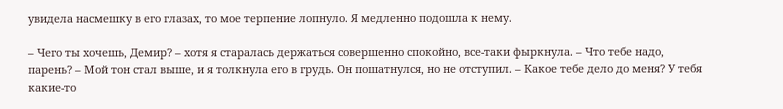увидела насмешку в его глазах, то мое терпение лопнуло. Я медленно подошла к нему.

– Чего ты хочешь, Демир? – хотя я старалась держаться совершенно спокойно, все-таки фыркнула. – Что тебе надо, парень? – Мой тон стал выше, и я толкнула его в грудь. Он пошатнулся, но не отступил. – Какое тебе дело до меня? У тебя какие-то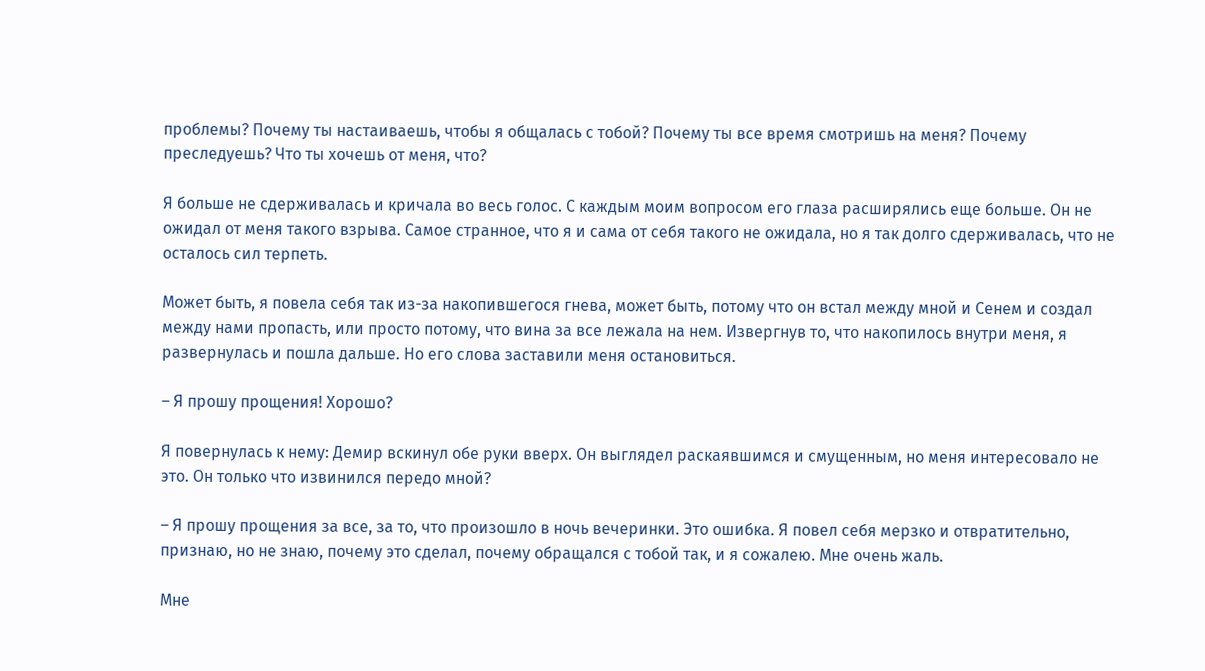проблемы? Почему ты настаиваешь, чтобы я общалась с тобой? Почему ты все время смотришь на меня? Почему преследуешь? Что ты хочешь от меня, что?

Я больше не сдерживалась и кричала во весь голос. С каждым моим вопросом его глаза расширялись еще больше. Он не ожидал от меня такого взрыва. Самое странное, что я и сама от себя такого не ожидала, но я так долго сдерживалась, что не осталось сил терпеть.

Может быть, я повела себя так из-за накопившегося гнева, может быть, потому что он встал между мной и Сенем и создал между нами пропасть, или просто потому, что вина за все лежала на нем. Извергнув то, что накопилось внутри меня, я развернулась и пошла дальше. Но его слова заставили меня остановиться.

– Я прошу прощения! Хорошо?

Я повернулась к нему: Демир вскинул обе руки вверх. Он выглядел раскаявшимся и смущенным, но меня интересовало не это. Он только что извинился передо мной?

– Я прошу прощения за все, за то, что произошло в ночь вечеринки. Это ошибка. Я повел себя мерзко и отвратительно, признаю, но не знаю, почему это сделал, почему обращался с тобой так, и я сожалею. Мне очень жаль.

Мне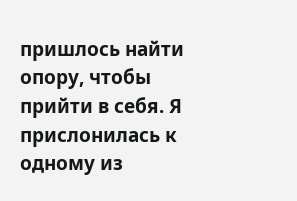пришлось найти опору, чтобы прийти в себя. Я прислонилась к одному из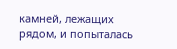камней, лежащих рядом, и попыталась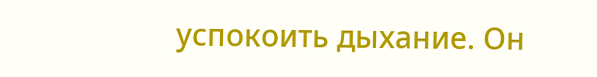успокоить дыхание. Он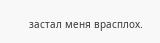застал меня врасплох.